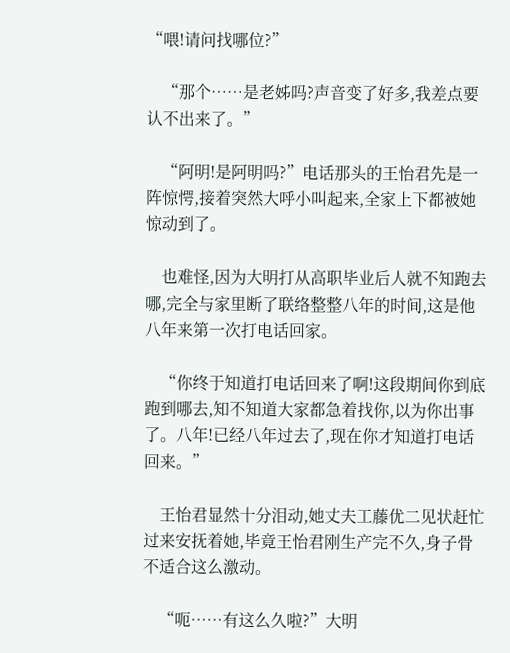“喂!请问找哪位?”

    “那个……是老姊吗?声音变了好多,我差点要认不出来了。”

    “阿明!是阿明吗?”电话那头的王怡君先是一阵惊愕,接着突然大呼小叫起来,全家上下都被她惊动到了。

    也难怪,因为大明打从高职毕业后人就不知跑去哪,完全与家里断了联络整整八年的时间,这是他八年来第一次打电话回家。

    “你终于知道打电话回来了啊!这段期间你到底跑到哪去,知不知道大家都急着找你,以为你出事了。八年!已经八年过去了,现在你才知道打电话回来。”

    王怡君显然十分泪动,她丈夫工藤优二见状赶忙过来安抚着她,毕竟王怡君刚生产完不久,身子骨不适合这么激动。

    “呃……有这么久啦?”大明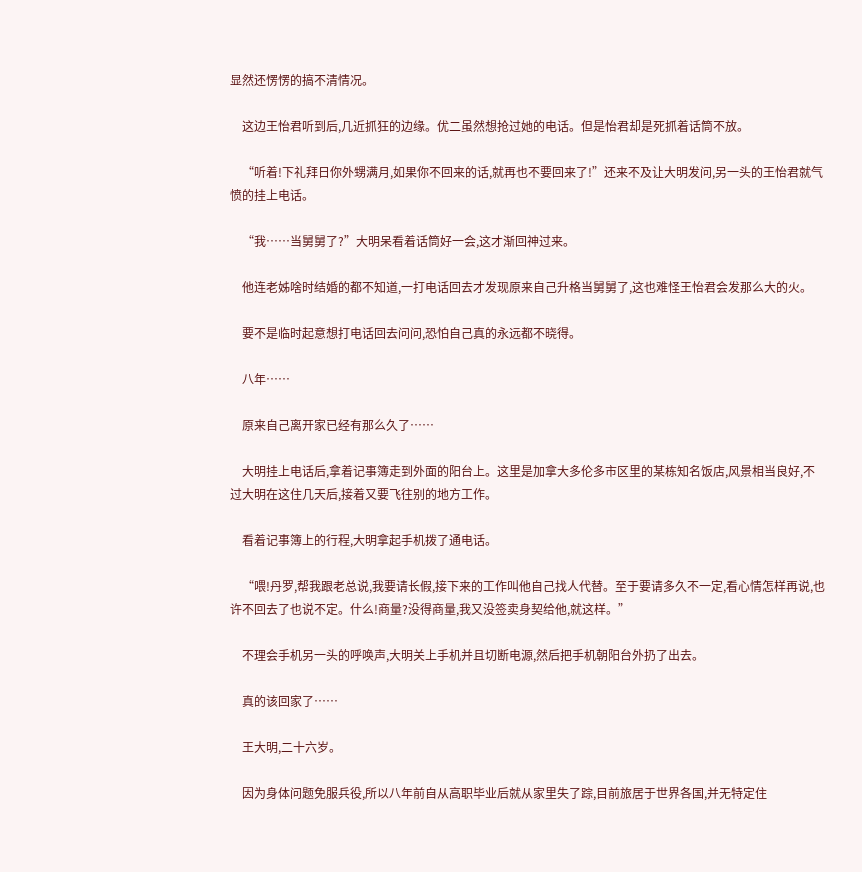显然还愣愣的搞不清情况。

    这边王怡君听到后,几近抓狂的边缘。优二虽然想抢过她的电话。但是怡君却是死抓着话筒不放。

    “听着!下礼拜日你外甥满月,如果你不回来的话,就再也不要回来了!”还来不及让大明发问,另一头的王怡君就气愤的挂上电话。

    “我……当舅舅了?”大明呆看着话筒好一会,这才渐回神过来。

    他连老姊啥时结婚的都不知道,一打电话回去才发现原来自己升格当舅舅了,这也难怪王怡君会发那么大的火。

    要不是临时起意想打电话回去问问,恐怕自己真的永远都不晓得。

    八年……

    原来自己离开家已经有那么久了……

    大明挂上电话后,拿着记事簿走到外面的阳台上。这里是加拿大多伦多市区里的某栋知名饭店,风景相当良好,不过大明在这住几天后,接着又要飞往别的地方工作。

    看着记事簿上的行程,大明拿起手机拨了通电话。

    “喂!丹罗,帮我跟老总说,我要请长假,接下来的工作叫他自己找人代替。至于要请多久不一定,看心情怎样再说,也许不回去了也说不定。什么!商量?没得商量,我又没签卖身契给他,就这样。”

    不理会手机另一头的呼唤声,大明关上手机并且切断电源,然后把手机朝阳台外扔了出去。

    真的该回家了……

    王大明,二十六岁。

    因为身体问题免服兵役,所以八年前自从高职毕业后就从家里失了踪,目前旅居于世界各国,并无特定住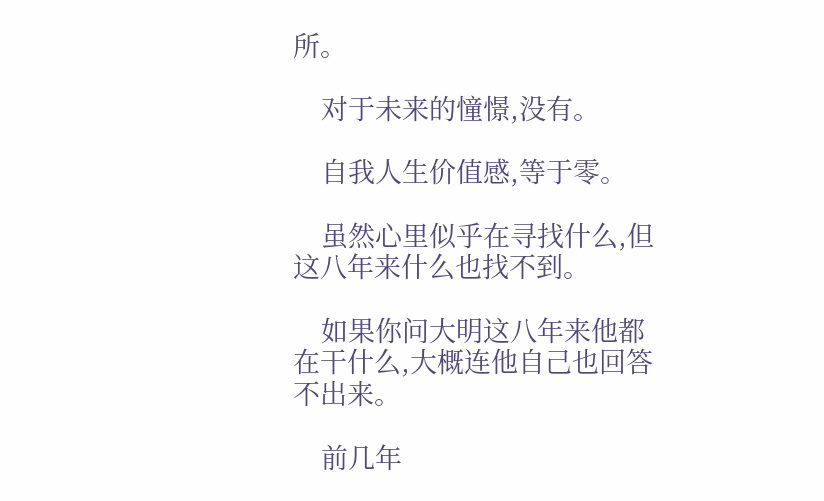所。

    对于未来的憧憬,没有。

    自我人生价值感,等于零。

    虽然心里似乎在寻找什么,但这八年来什么也找不到。

    如果你问大明这八年来他都在干什么,大概连他自己也回答不出来。

    前几年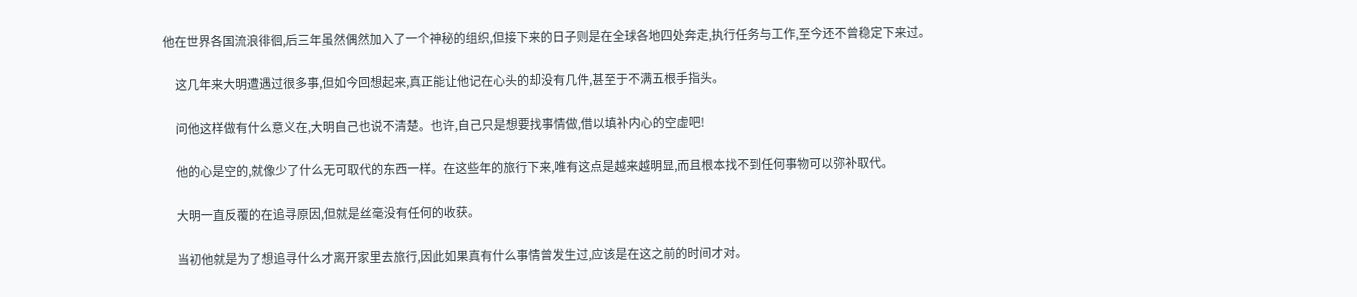他在世界各国流浪徘徊,后三年虽然偶然加入了一个神秘的组织,但接下来的日子则是在全球各地四处奔走,执行任务与工作,至今还不曾稳定下来过。

    这几年来大明遭遇过很多事,但如今回想起来,真正能让他记在心头的却没有几件,甚至于不满五根手指头。

    问他这样做有什么意义在,大明自己也说不清楚。也许,自己只是想要找事情做,借以填补内心的空虚吧!

    他的心是空的,就像少了什么无可取代的东西一样。在这些年的旅行下来,唯有这点是越来越明显,而且根本找不到任何事物可以弥补取代。

    大明一直反覆的在追寻原因,但就是丝毫没有任何的收获。

    当初他就是为了想追寻什么才离开家里去旅行,因此如果真有什么事情曾发生过,应该是在这之前的时间才对。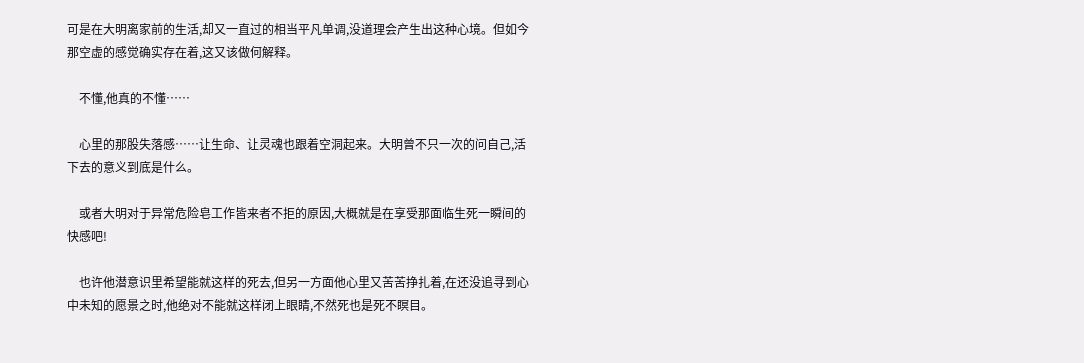可是在大明离家前的生活,却又一直过的相当平凡单调,没道理会产生出这种心境。但如今那空虚的感觉确实存在着,这又该做何解释。

    不懂,他真的不懂……

    心里的那股失落感……让生命、让灵魂也跟着空洞起来。大明曾不只一次的问自己,活下去的意义到底是什么。

    或者大明对于异常危险皂工作皆来者不拒的原因,大概就是在享受那面临生死一瞬间的快感吧!

    也许他潜意识里希望能就这样的死去,但另一方面他心里又苦苦挣扎着,在还没追寻到心中未知的愿景之时,他绝对不能就这样闭上眼睛,不然死也是死不瞑目。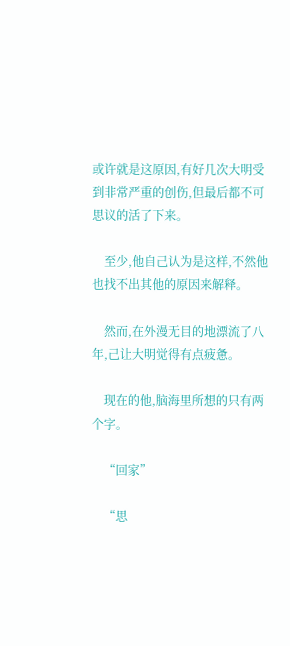或许就是这原因,有好几次大明受到非常严重的创伤,但最后都不可思议的活了下来。

    至少,他自己认为是这样,不然他也找不出其他的原因来解释。

    然而,在外漫无目的地漂流了八年,己让大明觉得有点疲惫。

    现在的他,脑海里所想的只有两个字。

    “回家”

    “思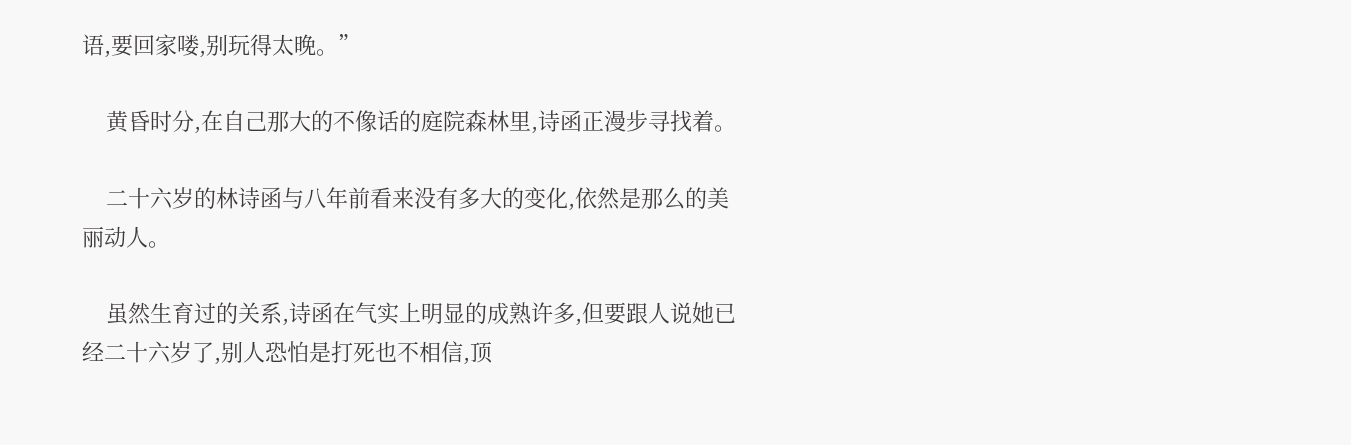语,要回家喽,别玩得太晚。”

    黄昏时分,在自己那大的不像话的庭院森林里,诗函正漫步寻找着。

    二十六岁的林诗函与八年前看来没有多大的变化,依然是那么的美丽动人。

    虽然生育过的关系,诗函在气实上明显的成熟许多,但要跟人说她已经二十六岁了,别人恐怕是打死也不相信,顶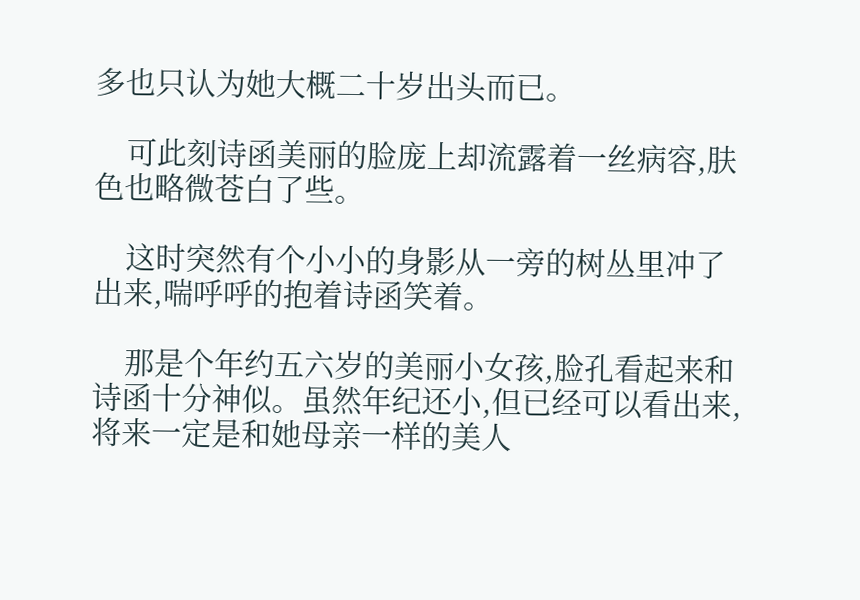多也只认为她大概二十岁出头而已。

    可此刻诗函美丽的脸庞上却流露着一丝病容,肤色也略微苍白了些。

    这时突然有个小小的身影从一旁的树丛里冲了出来,喘呼呼的抱着诗函笑着。

    那是个年约五六岁的美丽小女孩,脸孔看起来和诗函十分神似。虽然年纪还小,但已经可以看出来,将来一定是和她母亲一样的美人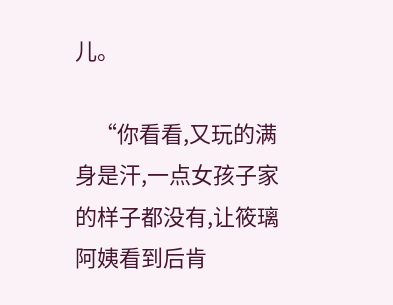儿。

    “你看看,又玩的满身是汗,一点女孩子家的样子都没有,让筱璃阿姨看到后肯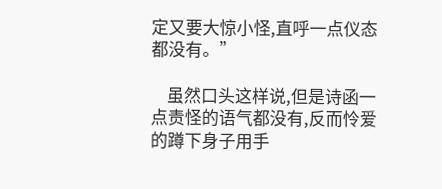定又要大惊小怪,直呼一点仪态都没有。”

    虽然口头这样说,但是诗函一点责怪的语气都没有,反而怜爱的蹲下身子用手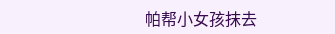帕帮小女孩抹去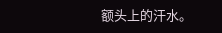额头上的汗水。